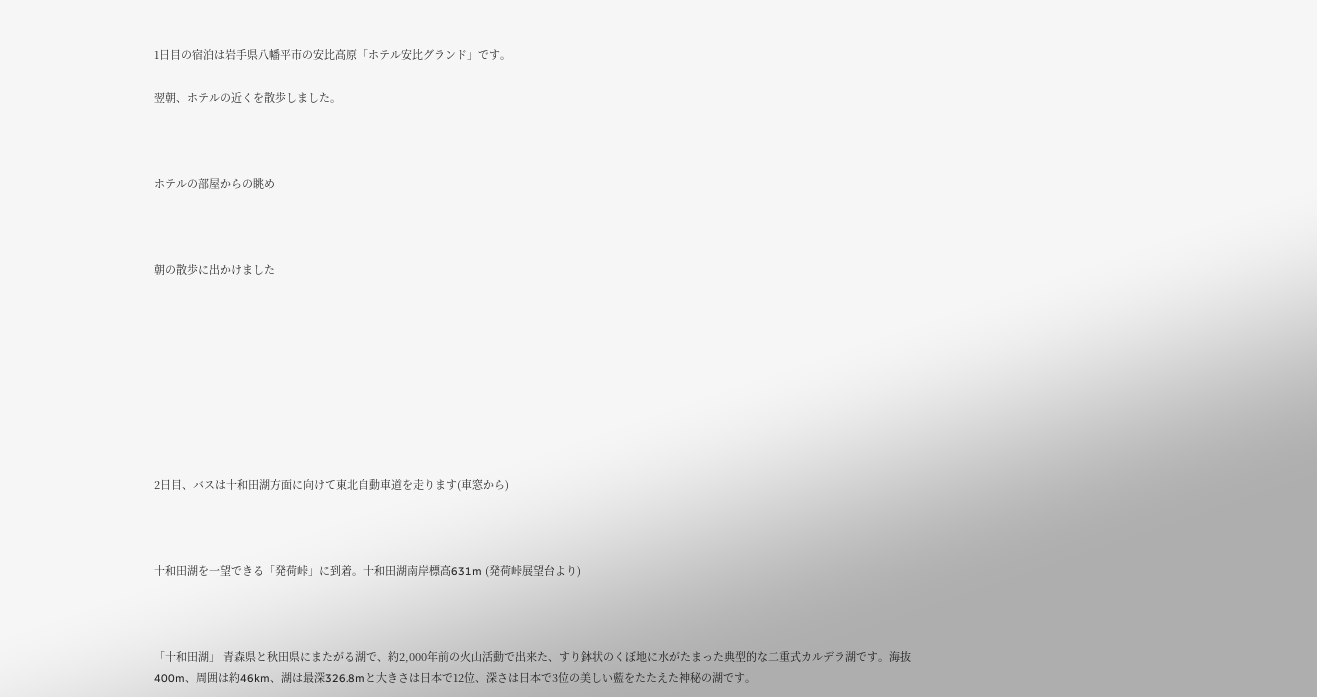1日目の宿泊は岩手県八幡平市の安比高原「ホテル安比グランド」です。

翌朝、ホテルの近くを散歩しました。



ホテルの部屋からの眺め



朝の散歩に出かけました









2日目、バスは十和田湖方面に向けて東北自動車道を走ります(車窓から)



十和田湖を一望できる「発荷峠」に到着。十和田湖南岸標高631m (発荷峠展望台より)



「十和田湖」 青森県と秋田県にまたがる湖で、約2,000年前の火山活動で出来た、すり鉢状のくぼ地に水がたまった典型的な二重式カルデラ湖です。海抜400m、周囲は約46km、湖は最深326.8mと大きさは日本で12位、深さは日本で3位の美しい藍をたたえた神秘の湖です。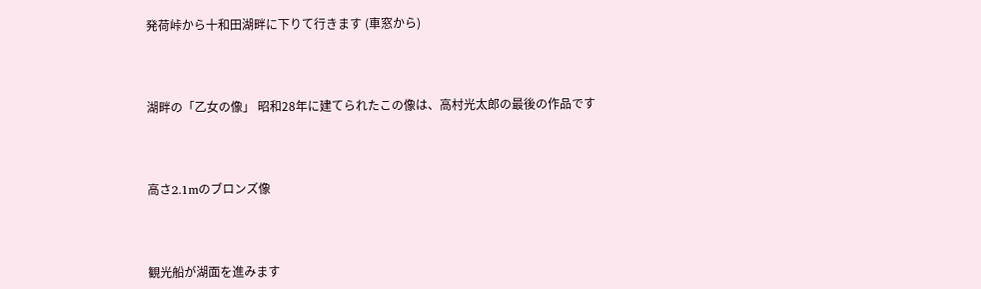発荷峠から十和田湖畔に下りて行きます (車窓から)



湖畔の「乙女の像」 昭和28年に建てられたこの像は、高村光太郎の最後の作品です



高さ2.1mのブロンズ像



観光船が湖面を進みます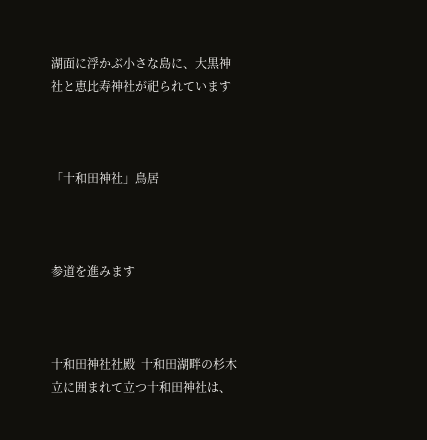湖面に浮かぶ小さな島に、大黒神社と恵比寿神社が祀られています



「十和田神社」鳥居



参道を進みます



十和田神社社殿  十和田湖畔の杉木立に囲まれて立つ十和田神社は、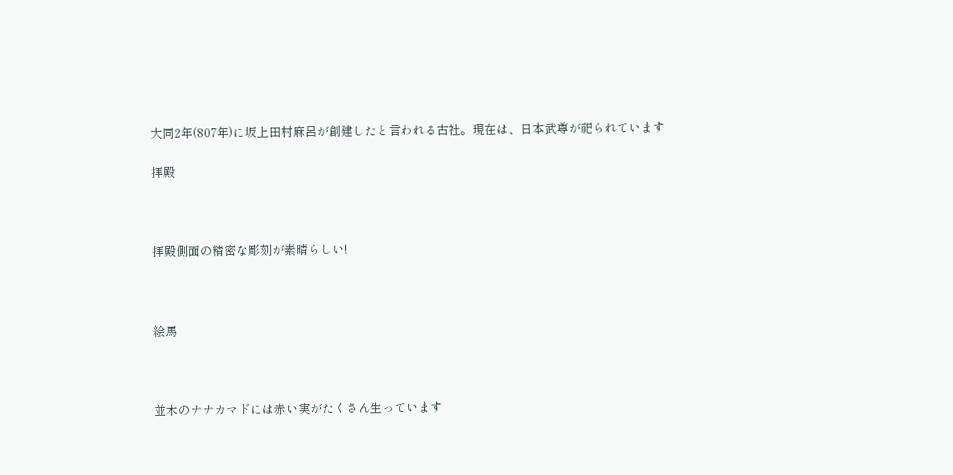大同2年(807年)に坂上田村麻呂が創建したと言われる古社。現在は、日本武尊が祀られています

拝殿



拝殿側面の精密な彫刻が素晴らしい!



絵馬



並木のナナカマドには赤い実がたくさん生っています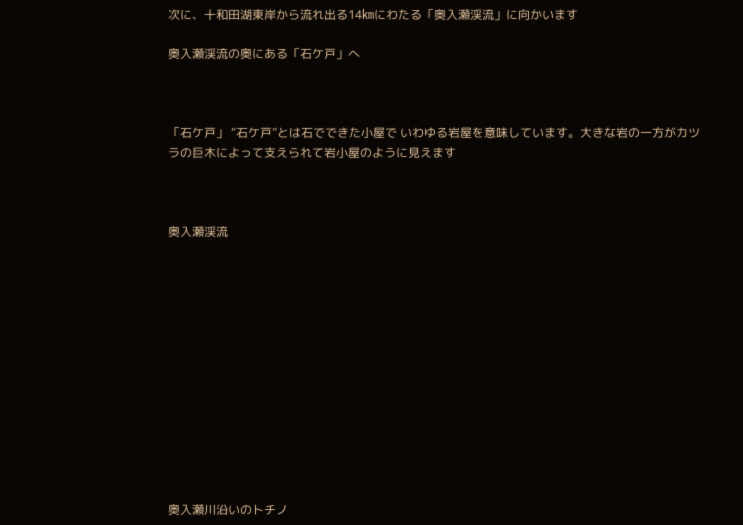次に、十和田湖東岸から流れ出る14㎞にわたる「奥入瀬渓流」に向かいます

奥入瀬渓流の奥にある「石ケ戸」へ



「石ケ戸」 “石ケ戸”とは石でできた小屋で いわゆる岩屋を意味しています。大きな岩の一方がカツラの巨木によって支えられて岩小屋のように見えます



奥入瀬渓流













奥入瀬川沿いのトチノ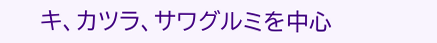キ、カツラ、サワグルミを中心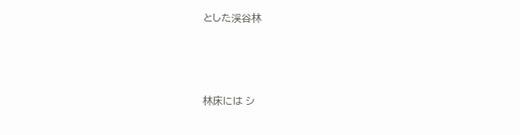とした渓谷林



林床には シ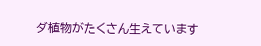ダ植物がたくさん生えています